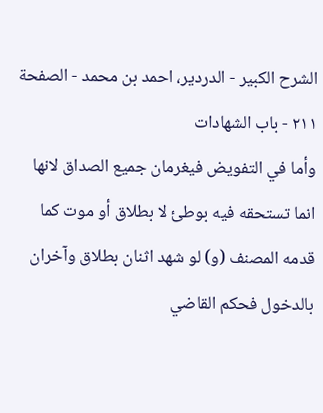الشرح الکبير - الدردیر، احمد بن محمد - الصفحة ٢١١ - باب الشهادات
وأما في التفويض فيغرمان جميع الصداق لانها انما تستحقه فيه بوطئ لا بطلاق أو موت كما قدمه المصنف (و) لو شهد اثنان بطلاق وآخران بالدخول فحكم القاضي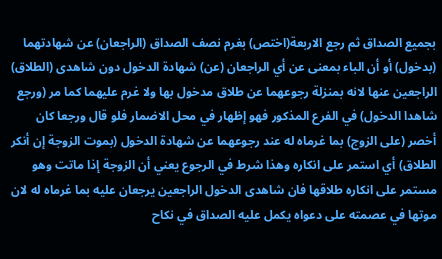بجميع الصداق ثم رجع الاربعة(اختص) بغرم نصف الصداق (الراجعان) عن شهادتهما (بدخول) أو أن الباء بمعنى عن أي الراجعان (عن) شهادة الدخول دون شاهدى (الطلاق) الراجعين عنها لانه بمنزلة رجوعهما عن طلاق مدخول بها ولا غرم عليهما كما مر (ورجع شاهدا الدخول) في الفرع المذكور فهو إظهار في محل الاضمار فلو قال ورجعا كان أخصر (على الزوج) بما غرماه له عند رجوعهما عن شهادة الدخول (بموت الزوجة إن أنكر الطلاق) أي استمر على انكاره وهذا شرط في الرجوع يعني أن الزوجة إذا ماتت وهو مستمر على انكاره طلاقها فان شاهدى الدخول الراجعين يرجعان عليه بما غرماه له لان موتها في عصمته على دعواه يكمل عليه الصداق في نكاح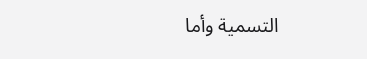التسمية وأما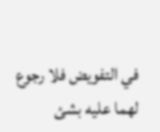في التفويض فلا رجوع لهما عليه بشئ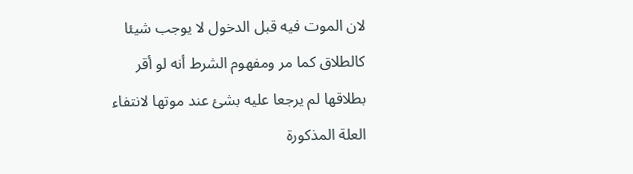لان الموت فيه قبل الدخول لا يوجب شيئا كالطلاق كما مر ومفهوم الشرط أنه لو أقر بطلاقها لم يرجعا عليه بشئ عند موتها لانتفاء العلة المذكورة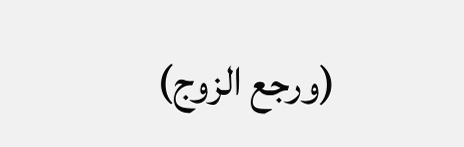(ورجع الزوج)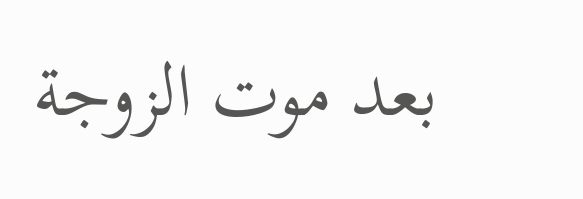بعد موت الزوجة